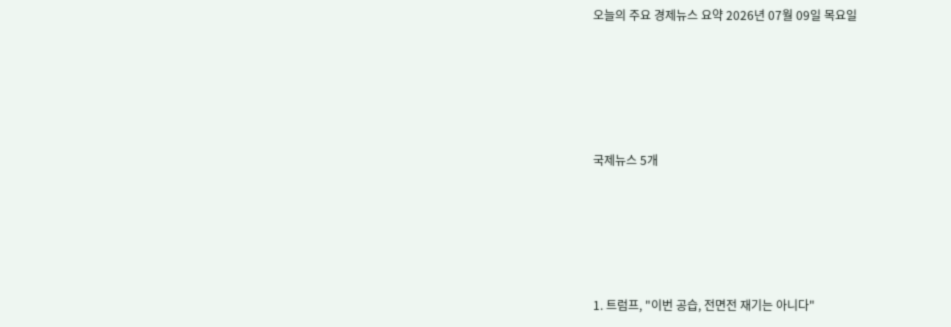오늘의 주요 경제뉴스 요약 2026년 07월 09일 목요일





국제뉴스 5개





1. 트럼프, "이번 공습, 전면전 재기는 아니다"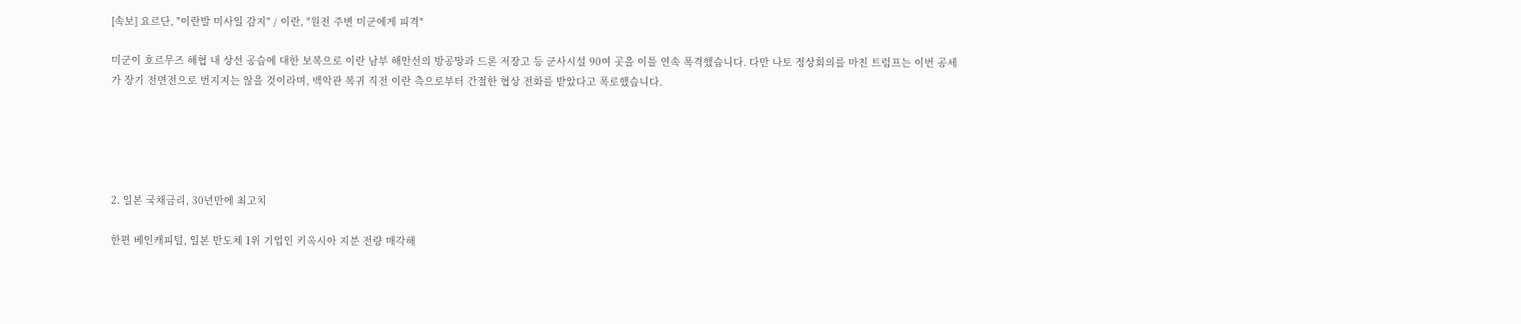[속보] 요르단, "이란발 미사일 감지" / 이란, "원전 주변 미군에게 피격"

미군이 호르무즈 해협 내 상선 공습에 대한 보복으로 이란 남부 해안선의 방공망과 드론 저장고 등 군사시설 90여 곳을 이틀 연속 폭격했습니다. 다만 나토 정상회의를 마친 트럼프는 이번 공세가 장기 전면전으로 번지지는 않을 것이라며, 백악관 복귀 직전 이란 측으로부터 간절한 협상 전화를 받았다고 폭로했습니다.





2. 일본 국채금리, 30년만에 최고치

한편 베인캐피털, 일본 반도체 1위 기업인 키옥시아 지분 전량 매각해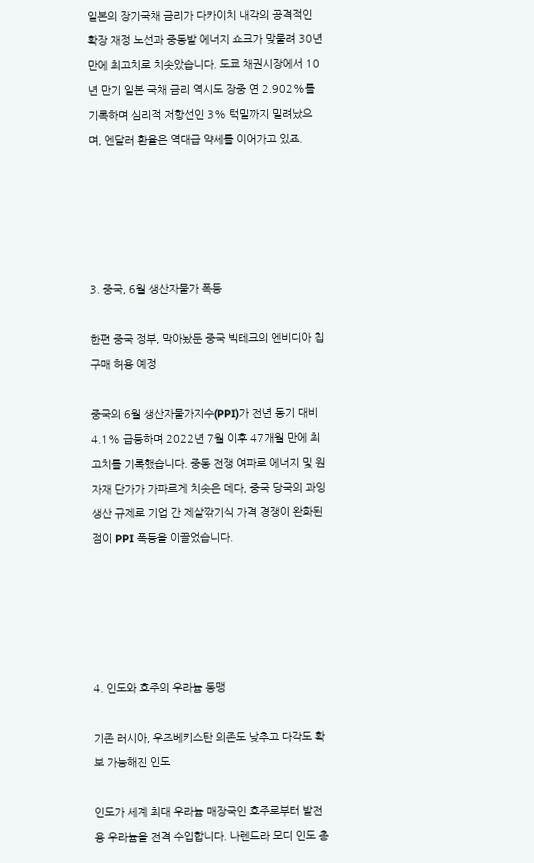일본의 장기국채 금리가 다카이치 내각의 공격적인 확장 재정 노선과 중동발 에너지 쇼크가 맞물려 30년 만에 최고치로 치솟았습니다. 도쿄 채권시장에서 10년 만기 일본 국채 금리 역시도 장중 연 2.902%를 기록하며 심리적 저항선인 3% 턱밑까지 밀려났으며, 엔달러 환율은 역대급 약세를 이어가고 있죠.





3. 중국, 6월 생산자물가 폭등

한편 중국 정부, 막아놨둔 중국 빅테크의 엔비디아 칩 구매 허용 예정

중국의 6월 생산자물가지수(PPI)가 전년 동기 대비 4.1% 급등하며 2022년 7월 이후 47개월 만에 최고치를 기록했습니다. 중동 전쟁 여파로 에너지 및 원자재 단가가 가파르게 치솟은 데다, 중국 당국의 과잉 생산 규제로 기업 간 제살깎기식 가격 경쟁이 완화된 점이 PPI 폭등을 이끌었습니다.





4. 인도와 호주의 우라늄 동맹

기존 러시아, 우즈베키스탄 의존도 낮추고 다각도 확보 가능해진 인도

인도가 세계 최대 우라늄 매장국인 호주로부터 발전용 우라늄을 전격 수입합니다. 나렌드라 모디 인도 총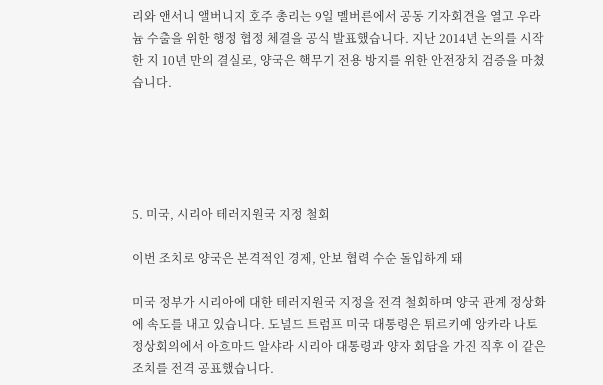리와 앤서니 앨버니지 호주 총리는 9일 멜버른에서 공동 기자회견을 열고 우라늄 수출을 위한 행정 협정 체결을 공식 발표했습니다. 지난 2014년 논의를 시작한 지 10년 만의 결실로, 양국은 핵무기 전용 방지를 위한 안전장치 검증을 마쳤습니다.





5. 미국, 시리아 테러지원국 지정 철회

이번 조치로 양국은 본격적인 경제, 안보 협력 수순 돌입하게 돼

미국 정부가 시리아에 대한 테러지원국 지정을 전격 철회하며 양국 관계 정상화에 속도를 내고 있습니다. 도널드 트럼프 미국 대통령은 튀르키예 앙카라 나토 정상회의에서 아흐마드 알샤라 시리아 대통령과 양자 회담을 가진 직후 이 같은 조치를 전격 공표했습니다.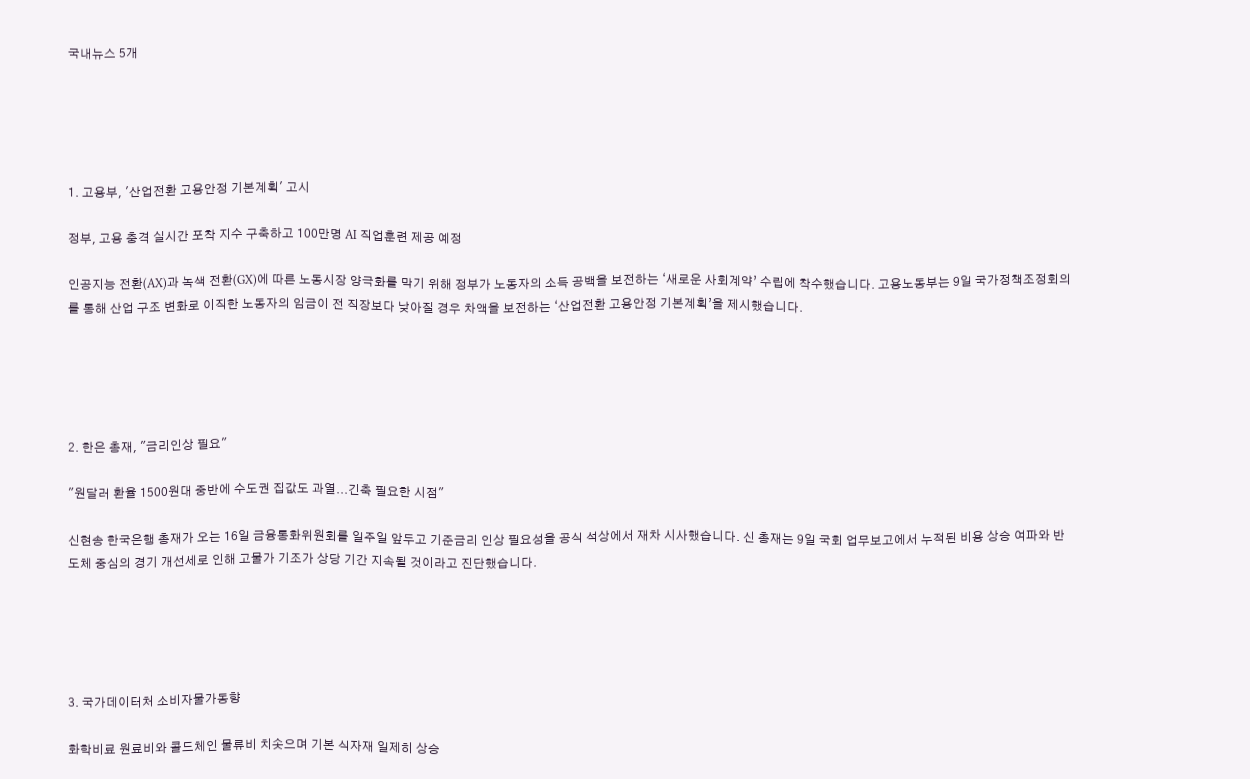국내뉴스 5개





1. 고용부, '산업전환 고용안정 기본계획' 고시

정부, 고용 충격 실시간 포착 지수 구축하고 100만명 AI 직업훈련 제공 예정

인공지능 전환(AX)과 녹색 전환(GX)에 따른 노동시장 양극화를 막기 위해 정부가 노동자의 소득 공백을 보전하는 ‘새로운 사회계약’ 수립에 착수했습니다. 고용노동부는 9일 국가정책조정회의를 통해 산업 구조 변화로 이직한 노동자의 임금이 전 직장보다 낮아질 경우 차액을 보전하는 ‘산업전환 고용안정 기본계획’을 제시했습니다.





2. 한은 총재, "금리인상 필요"

"원달러 환율 1500원대 중반에 수도권 집값도 과열...긴축 필요한 시점"

신현송 한국은행 총재가 오는 16일 금융통화위원회를 일주일 앞두고 기준금리 인상 필요성을 공식 석상에서 재차 시사했습니다. 신 총재는 9일 국회 업무보고에서 누적된 비용 상승 여파와 반도체 중심의 경기 개선세로 인해 고물가 기조가 상당 기간 지속될 것이라고 진단했습니다.





3. 국가데이터처 소비자물가동향

화학비료 원료비와 콜드체인 물류비 치솟으며 기본 식자재 일제히 상승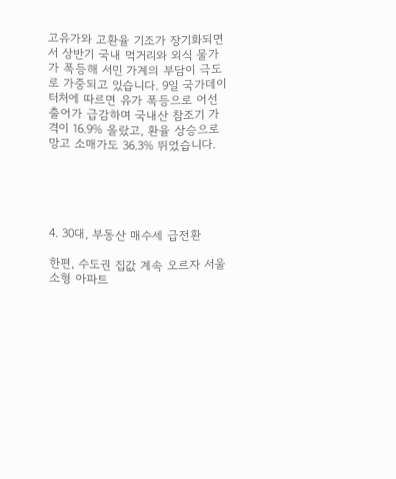고유가와 고환율 기조가 장기화되면서 상반기 국내 먹거리와 외식 물가가 폭등해 서민 가계의 부담이 극도로 가중되고 있습니다. 9일 국가데이터처에 따르면 유가 폭등으로 어선 출어가 급감하며 국내산 참조기 가격이 16.9% 올랐고, 환율 상승으로 망고 소매가도 36.3% 뛰었습니다.





4. 30대, 부동산 매수세 급전환

한편, 수도권 집값 계속 오르자 서울 소형 아파트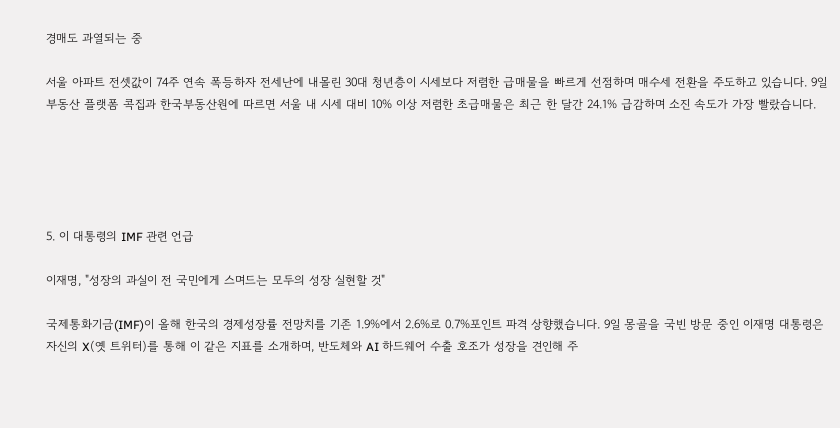경매도 과열되는 중

서울 아파트 전셋값이 74주 연속 폭등하자 전세난에 내몰린 30대 청년층이 시세보다 저렴한 급매물을 빠르게 선점하며 매수세 전환을 주도하고 있습니다. 9일 부동산 플랫폼 콕집과 한국부동산원에 따르면 서울 내 시세 대비 10% 이상 저렴한 초급매물은 최근 한 달간 24.1% 급감하며 소진 속도가 가장 빨랐습니다.





5. 이 대통령의 IMF 관련 언급

이재명, "성장의 과실이 전 국민에게 스며드는 모두의 성장 실현할 것"

국제통화기금(IMF)이 올해 한국의 경제성장률 전망치를 기존 1.9%에서 2.6%로 0.7%포인트 파격 상향했습니다. 9일 몽골을 국빈 방문 중인 이재명 대통령은 자신의 X(옛 트위터)를 통해 이 같은 지표를 소개하며, 반도체와 AI 하드웨어 수출 호조가 성장을 견인해 주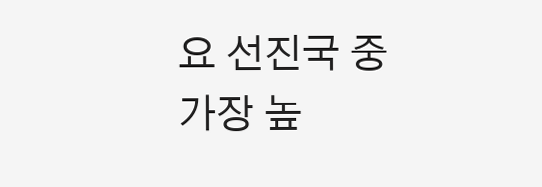요 선진국 중 가장 높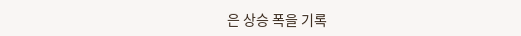은 상승 폭을 기록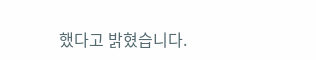했다고 밝혔습니다.